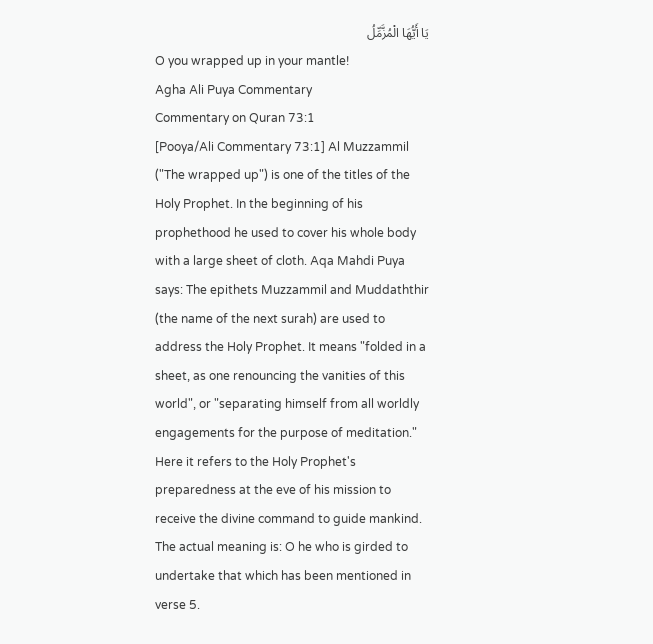يَا أَيُّهَا الْمُزَّمِّلُ
O you wrapped up in your mantle!
Agha Ali Puya Commentary
Commentary on Quran 73:1
[Pooya/Ali Commentary 73:1] Al Muzzammil ("The wrapped up") is one of the titles of the Holy Prophet. In the beginning of his prophethood he used to cover his whole body with a large sheet of cloth. Aqa Mahdi Puya says: The epithets Muzzammil and Muddaththir (the name of the next surah) are used to address the Holy Prophet. It means "folded in a sheet, as one renouncing the vanities of this world", or "separating himself from all worldly engagements for the purpose of meditation." Here it refers to the Holy Prophet's preparedness at the eve of his mission to receive the divine command to guide mankind. The actual meaning is: O he who is girded to undertake that which has been mentioned in verse 5.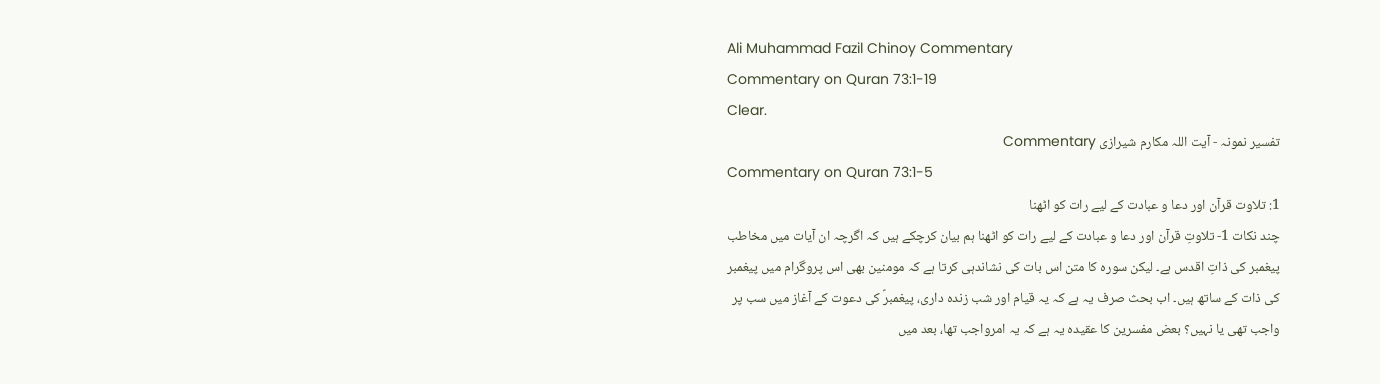Ali Muhammad Fazil Chinoy Commentary
Commentary on Quran 73:1-19
Clear.
تفسیر نمونہ - آیت اللہ مکارم شیرازی Commentary
Commentary on Quran 73:1-5
1: تلاوت قرآن اور دعا و عبادت کے لیے رات کو اٹھنا
چند نکات 1- تلاوتِ قرآن اور دعا و عبادت کے لیے رات کو اٹھنا ہم بیان کرچکے ہیں کہ اگرچہ ان آیات میں مخاطب پیغمبر کی ذاتِ اقدس ہے۔ لیکن سورہ کا متن اس بات کی نشاندہی کرتا ہے کہ مومنین بھی اس پروگرام میں پیغمبر کی ذات کے ساتھ ہیں۔ اب بحث صرف یہ ہے کہ یہ قیام اور شب زندہ داری، پیغمبرؐ کی دعوت کے آغاز میں سب پر واجب تھی یا نہیں؟ بعض مفسرین کا عقیدہ یہ ہے کہ یہ امرواجب تھا، بعد میں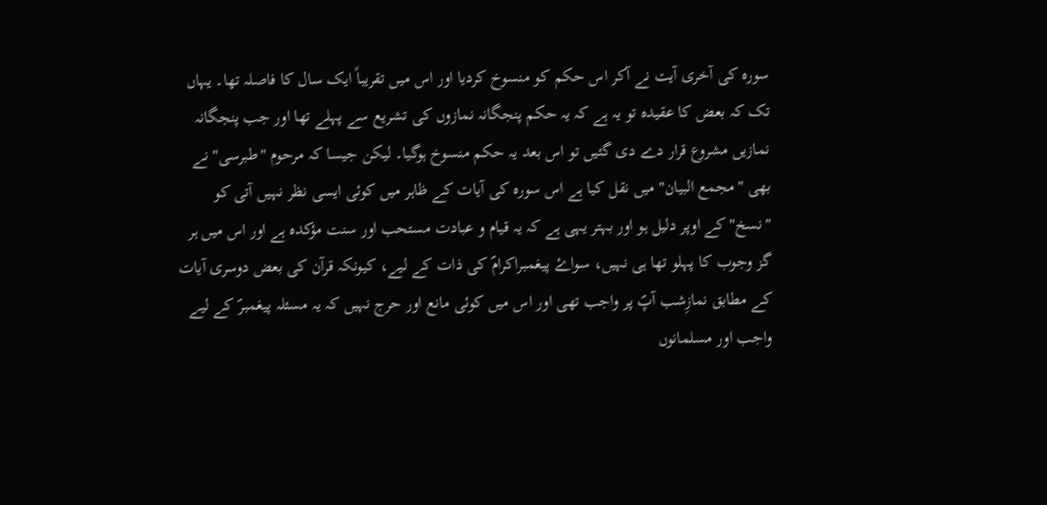سورہ کی آخری آیت نے آکر اس حکم کو منسوخ کردیا اور اس میں تقریباً ایک سال کا فاصلہ تھا۔ یہاں تک کہ بعض کا عقیدہ تو یہ ہے کہ یہ حکم پنجگانہ نمازوں کی تشریع سے پہلے تھا اور جب پنجگانہ نمازیں مشروع قرار دے دی گئیں تو اس بعد یہ حکم منسوخ ہوگیا۔ لیکن جیسا کہ مرحوم "طبرسی" نے بھی "مجمع البیان" میں نقل کیا ہے اس سورہ کی آیات کے ظاہر میں کوئی ایسی نظر نہیں آتی کو "نسخ" کے اوپر دلیل ہو اور بہتر یہی ہے کہ یہ قیام و عبادت مستحب اور سنت مؤکدہ ہے اور اس میں ہر گز وجوب کا پہلو تھا ہی نہیں، سواۓ پیغمبراکرامؐ کی ذات کے لیے، کیونکہ قرآن کی بعض دوسری آیات کے مطابق نمازِشب آپؐ پر واجب تھی اور اس میں کوئی مانع اور حرج نہیں کہ یہ مسئلہ پیغمبرؐ کے لیے واجب اور مسلمانوں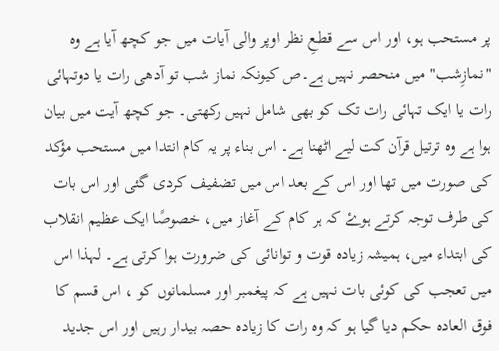پر مستحب ہو، اور اس سے قطعِ نظر اوپر والی آیات میں جو کچھ آیا ہے وہ "نمازِشب" میں منحصر نہیں ہے۔ص کیونکہ نماز شب تو آدھی رات یا دوتہائی رات یا ایک تہائی رات تک کو بھی شامل نہیں رکھتی۔ جو کچھ آیت میں بیان ہوا ہے وہ ترتیل قرآن کت لیے اٹھنا ہے۔ اس بناء پر یہ کام انتدا میں مستحب مؤکد کی صورت میں تھا اور اس کے بعد اس میں تضفیف کردی گئی اور اس بات کی طرف توجہ کرتے ہوۓ کہ ہر کام کے آغاز میں، خصوصًا ایک عظیم انقلاب کی ابتداء میں، ہمیشہ زیادہ قوت و توانائی کی ضرورت ہوا کرتی ہے۔ لہذا اس میں تعجب کی کوئی بات نہیں ہے کہ پیغمبر اور مسلمانوں کو ، اس قسم کا فوق العادہ حکم دیا گیا ہو کہ وہ رات کا زیادہ حصہ بیدار رہیں اور اس جدید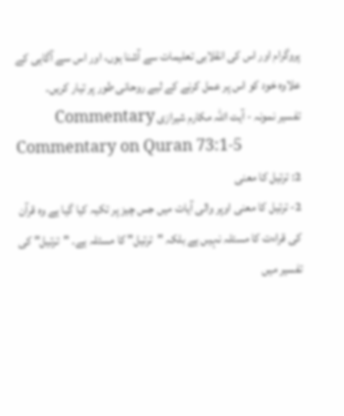پروگرام اور اس کی انقلابی تعلیمات سے آشنا ہوں، اور اس سے آگاہی کے علاوہ خود کو اس پر عمل کرنے کے لیے روحانی طور پر تیار کریں۔
تفسیر نمونہ - آیت اللہ مکارم شیرازی Commentary
Commentary on Quran 73:1-5
2: ترتیل کا معنی
2- ترتیل کا معنی اوپر والی آیات میں جس چیز پر تکیہ کیا گیا ہے وہ قرآن کی قراءت کا مسئلہ نہیں ہے بلکہ "ترتیل" کا مسئلہ ہے۔ "ترتیل" کی تفسیر میں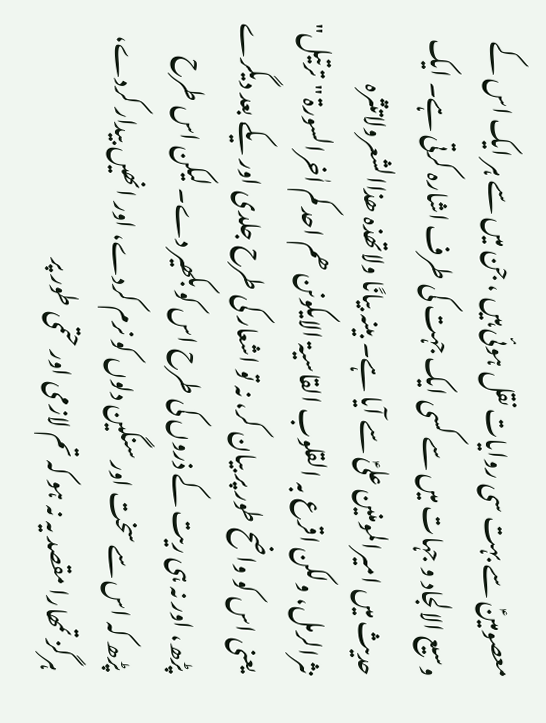معصومینؑ سے بہت سی روایات نقل ہوئی ہیں ، جن میں سے ہر ایک اس کے وسیع الالجاد و جہات میں سے کسی ایک جہت کی طرف اشارہ کرتی ہے۔ ایک حدیث میں امیرالمومنین علیؑ سے آیا ہے۔ بینہ بیانًا ولاتھذہ ھذاالشعرولاتنثرہ نثرالرمل، ولکن اقرع بہ القلوب القاسیۃ الایکونن ھم احد کم اٰخرالسورۃ "ترتیل" یعنی اس کو واضح طور پر بیان کر، نہ تو اشعار کی طرح جلدی اور یکے بعد دیگرے پڑھ، اور نہ ہی ریت کے ذروں کی طرح اس کو بکھیر دے۔ لیکن اس طرح پڑھ کہ اس سے سخت اور سنگین دلوں کو نرم کردے، اور انھیں بیدار کردے، ہرگز تمھارا مقصد یہ نہ ہو کہ تم لازمی اور حتمی طور پر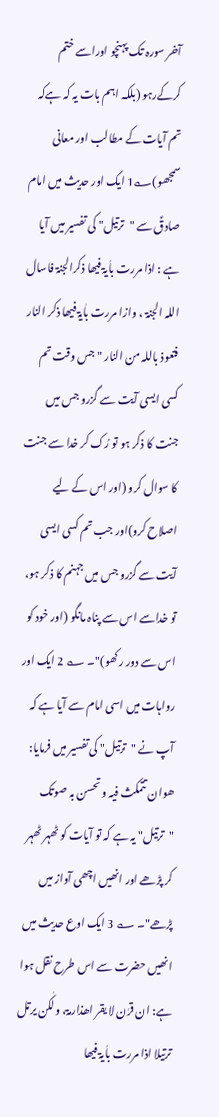آخر سورہ تک پہنچو اوراسے ختم کرکےرہو (بلکہ اہم بات یہ کہ ہےکہ تم آیات کے مطالب اور معانی سمجھو)؎1 ایک اور حدیث میں امام صادقؑ سے "ترتیل" کی تفسیر میں آیا ہے : اذا مررت باٰیۃ فیھا ذکرالجنۃ فاسال اللہ الجنۃ ، وازا مررت باٰیۃ فیھا ذکر النار فتعوذ باللہ من النار "جس وقت تم کسی ایسی آیت سے گزرو جس میں جنت کا ذکر ہو تو رُک کر خدا سے جنت کا سوال کرو (اور اس کے لیے اصلاح کرو)اور جب تم کسی ایسی آیت سے گزرو جس میں جہنم کا ذکر ہو، تو خداسے اس سے پناہ مانگو (اور خود کو اس سے دور رکھو)"۔ ؎ 2 ایک اور رواہات میں اسی امام سے آیا ہے کہ آپ نے "ترتیل" کی تفسیر میں فرمایا: ھوان تتمکث فیہ و تحسن بہ صوتک "ترتیل" یہ ہے کہ تو آیات کو ٹھہر ٹھہر کر پڑھے اور انھیں اچھی آواز میں پڑھے"۔ ؎ 3 ایک اوع حدیث میں انھیں حضرت سے اس طرح نقل ہوا ہے: ان قرٰن لا یقر اھذارمۃ، ولٰکن یرتل ترتیلا اذا مررت باٰیۃ فیھا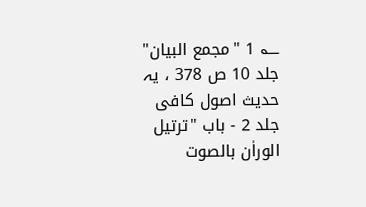؎ 1 "مجمع البیان" جلد 10 ص 378 ، یہ حدیث اصول کافی جلد 2 - باب "ترتیل الوراٰن بالصوت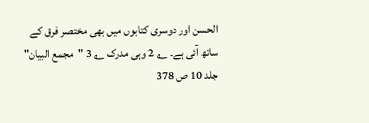الحسن اور دوسری کتابوں میں بھی مختصر فرق کے ساتھ آئی ہے۔ ؎ 2 وہی مدرک ؎ 3 "مجمع البیان" جلد 10 ص 378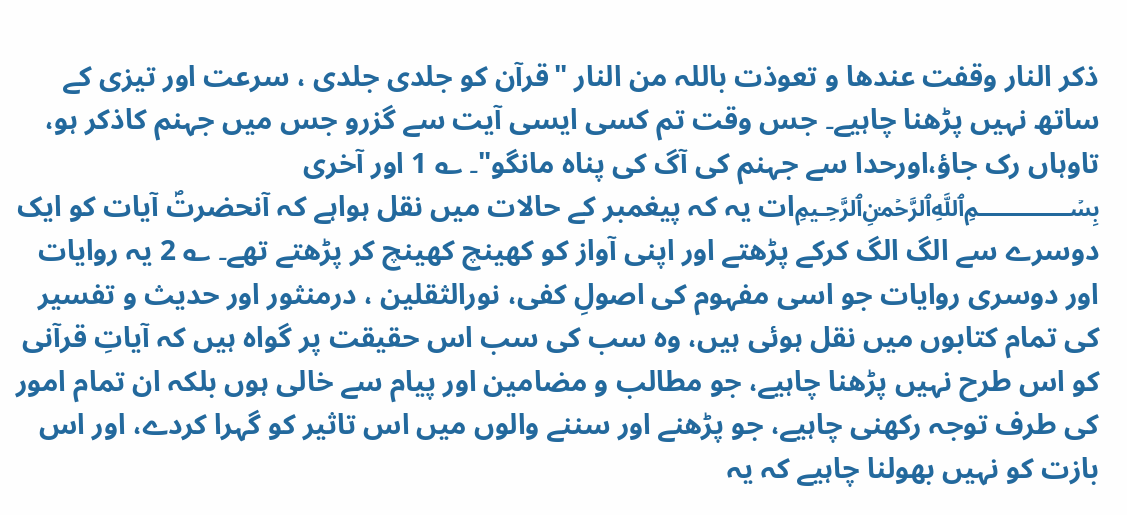ذکر النار وقفت عندھا و تعوذت باللہ من النار "قرآن کو جلدی جلدی ، سرعت اور تیزی کے ساتھ نہیں پڑھنا چاہیے۔ جس وقت تم کسی ایسی آیت سے گزرو جس میں جہنم کاذکر ہو، تاوہاں رک جاؤ،اورحدا سے جہنم کی آگ کی پناہ مانگو"۔ ؎ 1 اور آخری ﷽ات یہ کہ پیغمبر کے حالات میں نقل ہواہے کہ آنحضرتؐ آیات کو ایک دوسرے سے الگ الگ کرکے پڑھتے اور اپنی آواز کو کھینچ کھینچ کر پڑھتے تھے۔ ؎ 2 یہ روایات اور دوسری روایات جو اسی مفہوم کی اصولِ کفی، نورالثقلین ، درمنثور اور حدیث و تفسیر کی تمام کتابوں میں نقل ہوئی ہیں، وہ سب کی سب اس حقیقت پر گواہ ہیں کہ آیاتِ قرآنی کو اس طرح نہیں پڑھنا چاہیے، جو مطالب و مضامین اور پیام سے خالی ہوں بلکہ ان تمام امور کی طرف توجہ رکھنی چاہیے، جو پڑھنے اور سننے والوں میں اس تاثیر کو گہرا کردے، اور اس بازت کو نہیں بھولنا چاہیے کہ یہ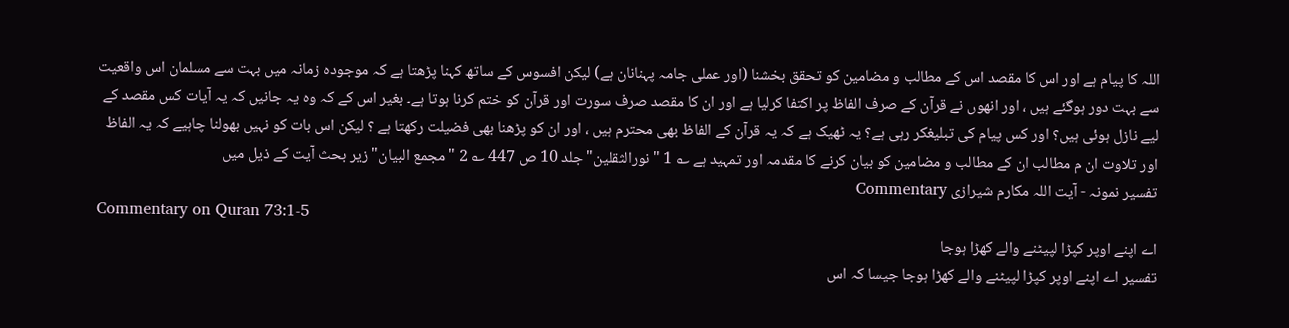اللہ کا پیام ہے اور اس کا مقصد اس کے مطالب و مضامین کو تحقق بخشنا (اور عملی جامہ پہنانان ہے) لیکن افسوس کے ساتھ کہنا پڑھتا ہے کہ موجودہ زمانہ میں بہت سے مسلمان اس واقعیت سے بہت دور ہوگئے ہیں ، اور انھوں نے قرآن کے صرف الفاظ پر اکتفا کرلیا ہے اور ان کا مقصد صرف سورت اور قرآن کو ختم کرنا ہوتا ہے۔ بغیر اس کے کہ وہ یہ جانیں کہ یہ آیات کس مقصد کے لیے نازل ہوئی ہیں؟ اور کس پیام کی تبلیغکر رہی ہے؟ یہ ٹھیک ہے کہ یہ قرآن کے الفاظ بھی محترم ہیں ، اور ان کو پڑھنا بھی فضیلت رکھتا ہے ؟ لیکن اس بات کو نہیں بھولنا چاہیے کہ یہ الفاظ اور تلاوت ان م مطالب ان کے مطالب و مضامین کو بیان کرنے کا مقدمہ اور تمہید ہے ؎ 1 "نورالثقلین" جلد 10 ص 447 ؎ 2 "مجمع البیان" زیر بحث آیت کے ذیل میں
تفسیر نمونہ - آیت اللہ مکارم شیرازی Commentary
Commentary on Quran 73:1-5
اے اپنے اوپر کپڑا لپیٹنے والے کھڑا ہوجا
تفسیر اے اپنے اوپر کپڑا لپیٹنے والے کھڑا ہوجا جیسا کہ اس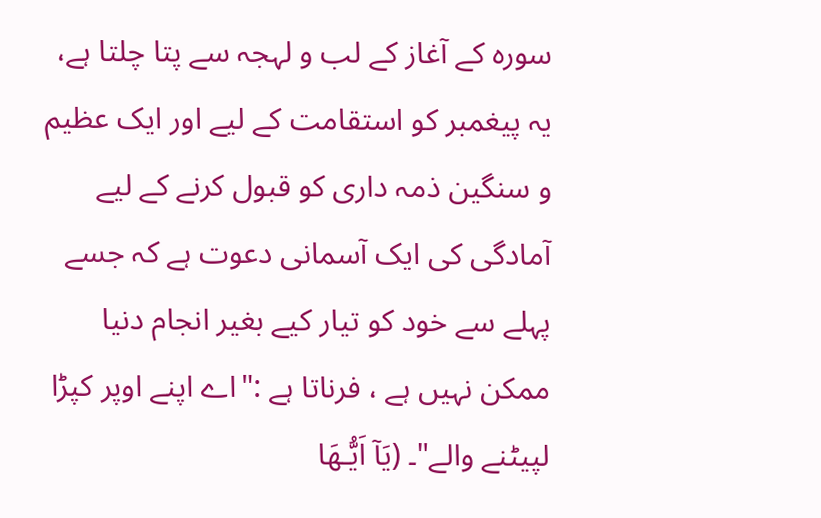سورہ کے آغاز کے لب و لہجہ سے پتا چلتا ہے، یہ پیغمبر کو استقامت کے لیے اور ایک عظیم و سنگین ذمہ داری کو قبول کرنے کے لیے آمادگی کی ایک آسمانی دعوت ہے کہ جسے پہلے سے خود کو تیار کیے بغیر انجام دنیا ممکن نہیں ہے ، فرناتا ہے :"اے اپنے اوپر کپڑا لپیٹنے والے"۔ (يَآ اَيُّـهَا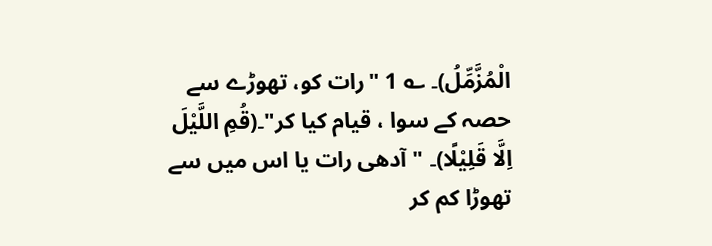الْمُزَّمِّلُ)۔ ؎ 1 "رات کو، تھوڑے سے حصہ کے سوا ، قیام کیا کر"۔(قُمِ اللَّيْلَ اِلَّا قَلِيْلًا)۔ "آدھی رات یا اس میں سے تھوڑا کم کر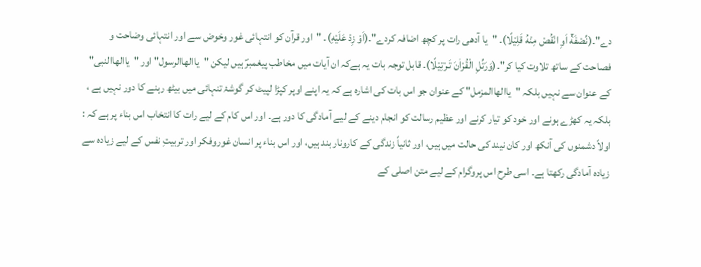دے"۔(نِّصْفَهٝٓ اَوِ انْقُصْ مِنْهُ قَلِيْلًا)۔ "یا آدھی رات پر کچھ اضافہ کردے"۔(اَوْ زِدْ عَلَيْهِ)۔ "اور قرآن کو انتہائی غور وخوض سے اور انتہائی وضاحت و فصاحت کے ساتھ تلاوت کیا کر"۔(وَرَتِّلِ الْقُرْاٰنَ تَـرْتِيْلًا)۔ قابل توجہ بات یہ ہےکہ ان آیات میں مخاطب پیغمبرؐ ہیں لیکن "یاالھاالرسول" اور "یاالھاالنبی" کے عنوان سے نہیں بلکہ "یاالھاالمزمل" کے عنوان جو اس بات کی اشارہ ہے کہ یہ اپنے اوپر کپڑا لپیٹ کر گوشۂ تنہائی میں بیٹھ رہنے کا دور نہیں ہے ، بلکہ یہ کھڑے ہونے اور خود کو تیار کرنے اور عظیم رسالت کو انجام دینے کے لیے آمادگی کا دور ہے۔ اور اس کام کے لیے رات کا انتخاب اس بناء پر ہے کہ : اولاً دشمنوں کی آنکھ اور کان نیند کی حالت میں ہیں، اور ثانیاً زندگی کے کارونار بند ہیں، اور اس بناء پر انسان غوروفکر اور تربیتِ نفس کے لیے زیادہ سے زیادہ آمادگی رکھتا ہے۔ اسی طرح اس پروگرام کے لیے متن اصلی کے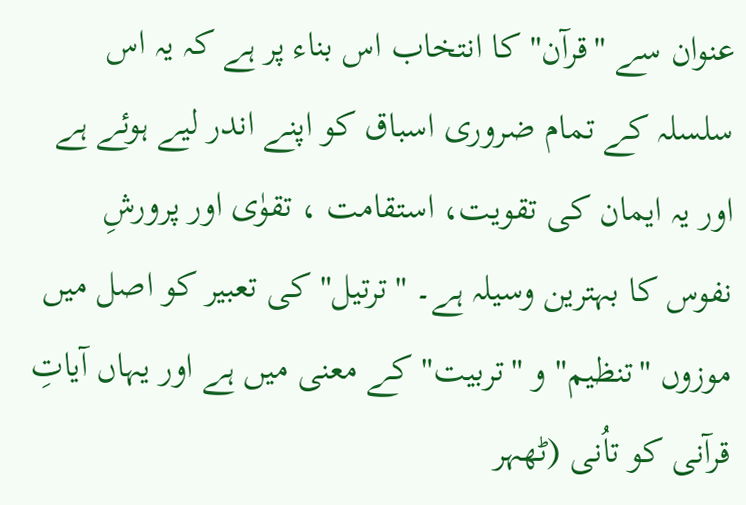عنوان سے "قرآن" کا انتخاب اس بناء پر ہے کہ یہ اس سلسلہ کے تمام ضروری اسباق کو اپنے اندر لیے ہوئے ہے اور یہ ایمان کی تقویت، استقامت ، تقوٰی اور پرورشِ نفوس کا بہترین وسیلہ ہے۔ "ترتیل" کی تعبیر کو اصل میں موزوں "تنظیم" و "تربیت" کے معنی میں ہے اور یہاں آیاتِ قرآنی کو تاُنی (ٹھہر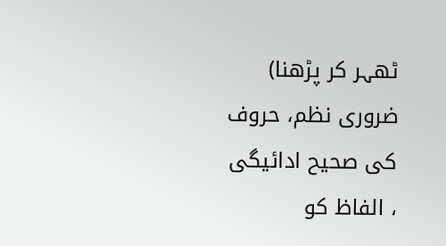ٹھہر کر پڑھنا) ضروری نظم، حروف کی صحیح ادائیگی ، الفاظ کو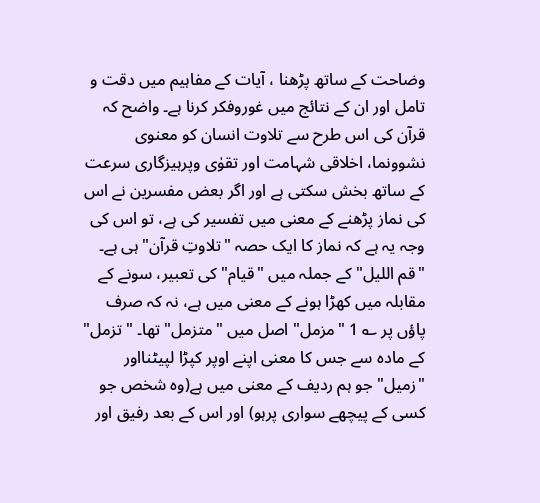وضاحت کے ساتھ پڑھنا ، آیات کے مفاہیم میں دقت و تامل اور ان کے نتائج میں غوروفکر کرنا ہے۔ واضح کہ قرآن کی اس طرح سے تلاوت انسان کو معنوی نشوونما، اخلاقی شہامت اور تقوٰی وپرہیزگاری سرعت کے ساتھ بخش سکتی ہے اور اگر بعض مفسرین نے اس کی نماز پڑھنے کے معنی میں تفسیر کی ہے، تو اس کی وجہ یہ ہے کہ نماز کا ایک حصہ "تلاوتِ قرآن" ہی ہے۔ "قم اللیل" کے جملہ میں "قیام" کی تعبیر، سونے کے مقابلہ میں کھڑا ہونے کے معنی میں ہے، نہ کہ صرف پاؤں پر ؎ 1 "مزمل" اصل میں "متزمل" تھا۔ "تزمل" کے مادہ سے جس کا معنی اپنے اوپر کپڑا لپیٹنااور "زمیل" جو ہم ردیف کے معنی میں ہے(وہ شخص جو کسی کے پیچھے سواری پرہو) اور اس کے بعد رفیق اور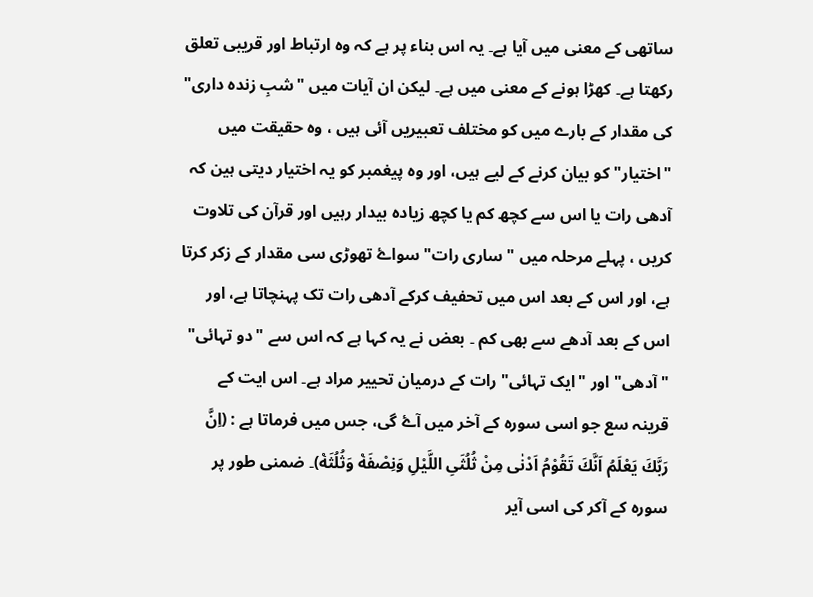ساتھی کے معنی میں آیا ہے۔ یہ اس بناء پر ہے کہ وہ ارتباط اور قریبی تعلق رکھتا ہے۔ کھڑا ہونے کے معنی میں ہے۔ لیکن ان آیات میں "شبِ زندہ داری" کی مقدار کے بارے میں کو مختلف تعبیریں آئی ہیں ، وہ حقیقت میں "اختیار" کو بیان کرنے کے لیے ہیں، اور وہ پیغمبر کو یہ اختیار دیتی ہین کہ آدھی رات یا اس سے کچھ کم یا کچھ زیادہ بیدار رہیں اور قرآن کی تلاوت کریں ، پہلے مرحلہ میں "ساری رات" سواۓ تھوڑی سی مقدار کے زکر کرتا ہے، اور اس کے بعد اس میں تحفیف کرکے آدھی رات تک پہنچاتا ہے، اور اس کے بعد آدھے سے بھی کم ۔ بعض نے یہ کہا ہے کہ اس سے "دو تہائی" "آدھی" اور "ایک تہائی" رات کے درمیان تحییر مراد ہے۔ اس ایت کے قرینہ سع جو اسی سورہ کے آخر میں آۓ گی، جس میں فرماتا ہے : (اِنَّ رَبَّكَ يَعْلَمُ اَنَّكَ تَقُوْمُ اَدْنٰى مِنْ ثُلُثَىِ اللَّيْلِ وَنِصْفَهٝ وَثُلُثَهٝ)۔ ضمنی طور پر سورہ کے آکر کی اسی آیر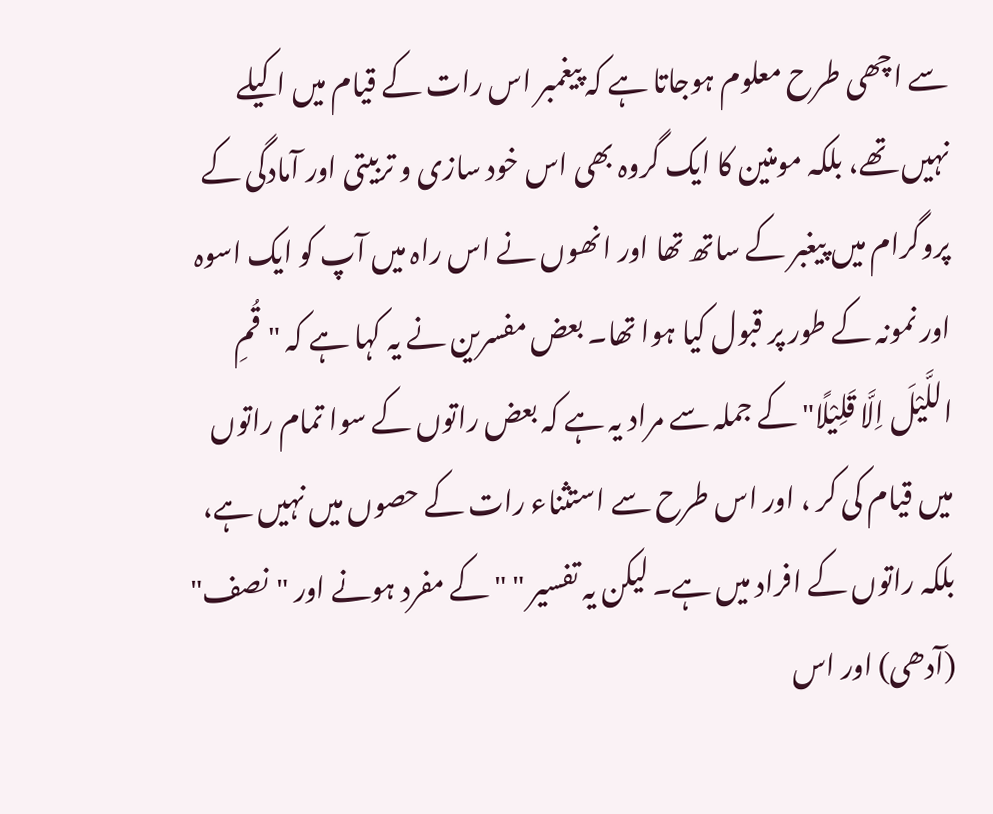سے اچھی طرح معلوم ہوجاتا ہے کہ پیغمبر اس رات کے قیام میں اکیلے نہیں تھے، بلکہ مومنین کا ایک گروہ بھی اس خود سازی و تربیتی اور آمادگی کے پروگرام میں پیغبر کے ساتھ تھا اور انھوں نے اس راہ میں آپ کو ایک اسوہ اور نمونہ کے طور پر قبول کیا ہوا تھا۔ بعض مفسرین نے یہ کہا ہے کہ "قُمِ اللَّيْلَ اِلَّا قَلِيْلًا" کے جملہ سے مراد یہ ہے کہ بعض راتوں کے سوا تمام راتوں میں قیام کی کر ، اور اس طرح سے استثناء رات کے حصوں میں نہیں ہے، بلکہ راتوں کے افراد میں ہے۔ لیکن یہ تفسیر " " کے مفرد ہونے اور "نصف" (آدھی) اور اس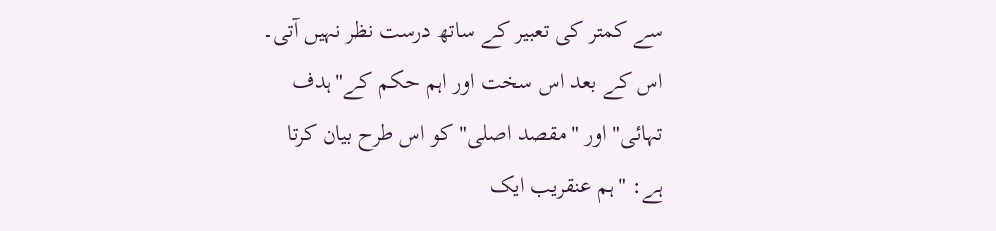سے کمتر کی تعبیر کے ساتھ درست نظر نہیں آتی۔ اس کے بعد اس سخت اور اہم حکم کے"ہدف تہائی" اور "مقصد اصلی" کو اس طرح بیان کرتا ہے: "ہم عنقریب ایک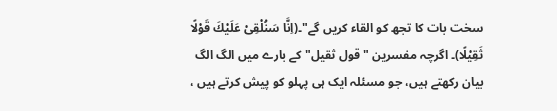سخت بات کا تجھ کو القاء کریں گے"۔(اِنَّا سَنُلْقِىْ عَلَيْكَ قَوْلًا ثَقِيْلًا)۔ اگرچہ مفسرین "قول ثقیل" کے بارے میں الگ الگ بیان رکھتے ہیں، جو مسئلہ ایک ہی پہلو کو پیش کرتے ہیں ،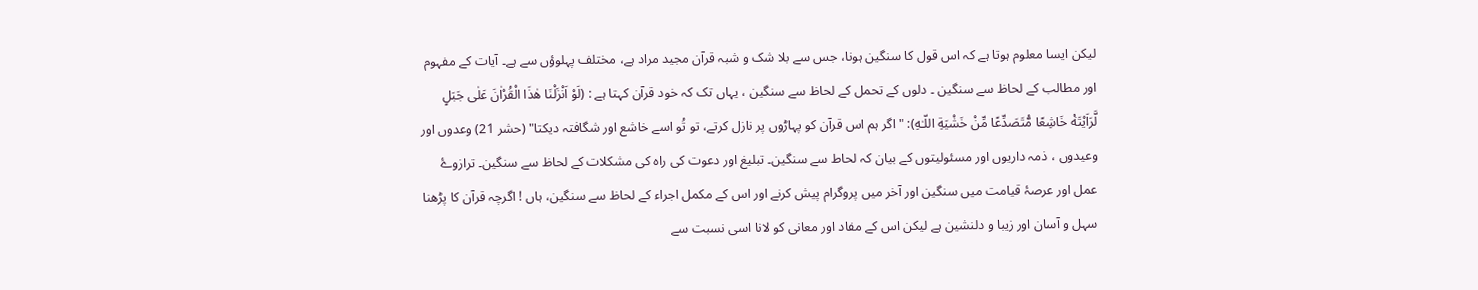لیکن ایسا معلوم ہوتا ہے کہ اس قول کا سنگین ہونا، جس سے بلا شک و شبہ قرآن مجید مراد ہے، مختلف پہلوؤں سے ہے۔ آیات کے مفہوم اور مطالب کے لحاظ سے سنگین ۔ دلوں کے تحمل کے لحاظ سے سنگین ، یہاں تک کہ خود قرآن کہتا ہے : (لَوْ اَنْزَلْنَا هٰذَا الْقُرْاٰنَ عَلٰى جَبَلٍ لَّرَاَيْتَهٝ خَاشِعًا مُّتَصَدِّعًا مِّنْ خَشْيَةِ اللّـٰهِ): "اگر ہم اس قرآن کو پہاڑوں پر نازل کرتے، تو تُو اسے خاشع اور شگافتہ دیکتا" (حشر 21) وعدوں اور وعیدوں ، ذمہ داریوں اور مسئولیتوں کے بیان کہ لحاط سے سنگین۔ تبلیغ اور دعوت کی راہ کی مشکلات کے لحاظ سے سنگین۔ ترازوۓ عمل اور عرصۂ قیامت میں سنگین اور آخر میں پروگرام پیش کرنے اور اس کے مکمل اجراء کے لحاظ سے سنگین، ہاں ! اگرچہ قرآن کا پڑھنا سہل و آسان اور زیبا و دلنشین ہے لیکن اس کے مفاد اور معانی کو لانا اسی نسبت سے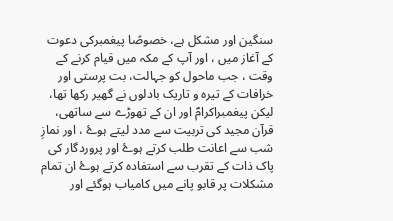سنگین اور مشکل ہے، خصوصًا پیغمبرکی دعوت کے آغاز میں ، اور آپ کے مکہ میں قیام کرنے کے وقت ، جب ماحول کو جہالت، بت پرستی اور خرافات کے تیرہ و تاریک بادلوں نے گھیر رکھا تھا، لیکن پیغمبراکرامؐ اور ان کے تھوڑے سے ساتھی، قرآن مجید کی تربیت سے مدد لیتے ہوۓ ، اور نمازِ شب سے اعانت طلب کرتے ہوۓ اور پروردگار کی پاک ذات کے تقرب سے استفادہ کرتے ہوۓ ان تمام مشکلات پر قابو پانے میں کامیاب ہوگئے اور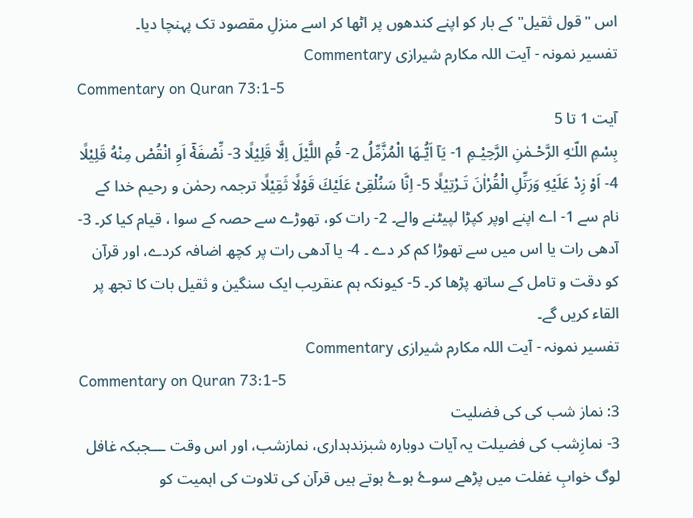اس "قول ثقیل" کے بار کو اپنے کندھوں پر اٹھا کر اسے منزلِ مقصود تک پہنچا دیا۔
تفسیر نمونہ - آیت اللہ مکارم شیرازی Commentary
Commentary on Quran 73:1-5
آیت 1 تا 5
بِسْمِ اللّـٰهِ الرَّحْـمٰنِ الرَّحِيْـمِ 1- يَآ اَيُّـهَا الْمُزَّمِّلُ 2- قُمِ اللَّيْلَ اِلَّا قَلِيْلًا 3- نِّصْفَهٝٓ اَوِ انْقُصْ مِنْهُ قَلِيْلًا 4- اَوْ زِدْ عَلَيْهِ وَرَتِّلِ الْقُرْاٰنَ تَـرْتِيْلًا 5- اِنَّا سَنُلْقِىْ عَلَيْكَ قَوْلًا ثَقِيْلًا ترجمہ رحمٰن و رحیم خدا کے نام سے 1- اے اپنے اوپر کپڑا لپیٹنے والے۔ 2- رات کو، تھوڑے سے حصہ کے سوا ، قیام کیا کر۔ 3- آدھی رات یا اس میں سے تھوڑا کم کر دے ۔ 4- یا آدھی رات پر کچھ اضافہ کردے، اور قرآن کو دقت و تامل کے ساتھ پڑھا کر۔ 5- کیونکہ ہم عنقریب ایک سنگین و ثقیل بات کا تجھ پر القاء کریں گے۔
تفسیر نمونہ - آیت اللہ مکارم شیرازی Commentary
Commentary on Quran 73:1-5
3: نماز شب کی کی فضلیت
3- نمازِشب کی فضیلت یہ آیات دوبارہ شبزندہداری، نمازشب، اور اس وقت ـــجبکہ غافل لوگ خوابِ غفلت میں پڑھے سوۓ ہوۓ ہوتے ہیں قرآن کی تلاوت کی اہمیت کو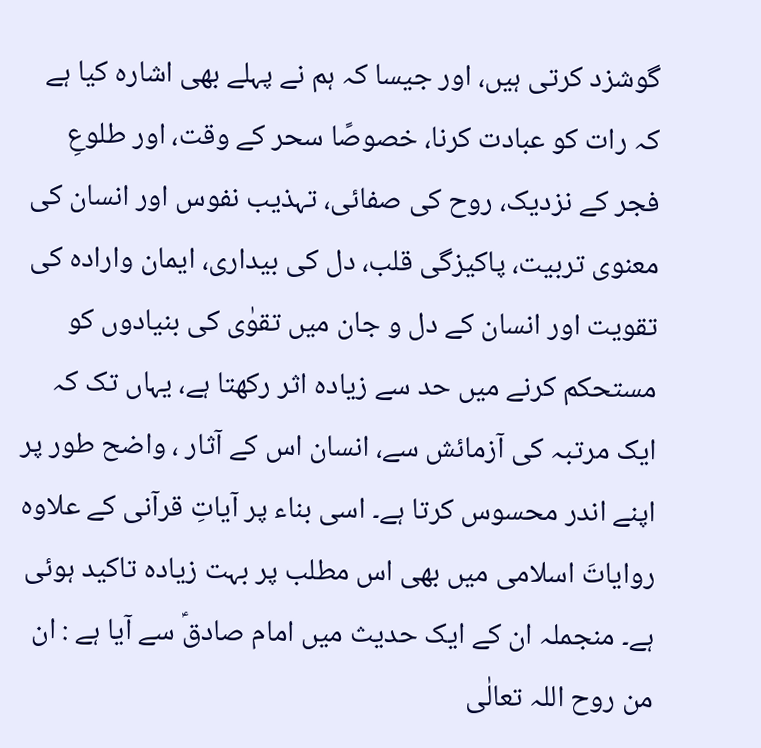گوشزد کرتی ہیں، اور جیسا کہ ہم نے پہلے بھی اشارہ کیا ہے کہ رات کو عبادت کرنا، خصوصًا سحر کے وقت، اور طلوعِ فجر کے نزدیک، روح کی صفائی، تہذیب نفوس اور انسان کی معنوی تربیت، پاکیزگی قلب، دل کی بیداری، ایمان وارادہ کی تقویت اور انسان کے دل و جان میں تقوٰی کی بنیادوں کو مستحکم کرنے میں حد سے زیادہ اثر رکھتا ہے، یہاں تک کہ ایک مرتبہ کی آزمائش سے، انسان اس کے آثار ، واضح طور پر اپنے اندر محسوس کرتا ہے۔ اسی بناء پر آیاتِ قرآنی کے علاوہ روایاتَ اسلامی میں بھی اس مطلب پر بہت زیادہ تاکید ہوئی ہے۔ منجملہ ان کے ایک حدیث میں امام صادقؑ سے آیا ہے : ان من روح اللہ تعالٰی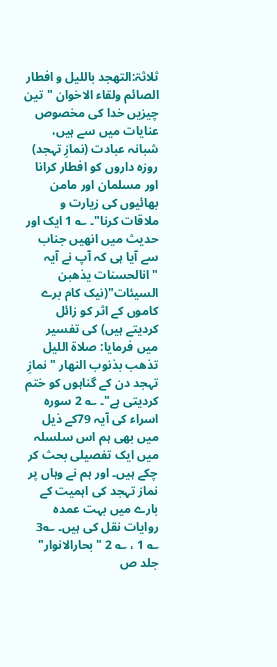ثلاثۃ:التھجد باللیل و افطار الصائم ولقاء الاخوان "تین چیزیں خدا کی مخصوص عنایات میں سے ہیں، شبانہ عبادت (نمازِ تہجد) روزہ داروں کو افطار کرانا اور مسلمان اور مامن بھائیوں کی زیارت و ملاقات کرنا"۔ ؎ 1 ایک اور حدیث میں انھیں جناب سے آیا ہی کہ آپ نے آیہ "انالحسنات یذھبن السیئات"(نیک کام برے کاموں کے اثر کو زائل کردیتے ہیں) کی تفسیر میں فرمایا: صلاۃ اللیل تذھب بذنوب النھار "نمازِ تہجد دن کے گناہوں کو ختم کردیتی ہے"۔ ؎ 2 سورہ اسراء کی آیہ 79کے ذیل میں بھی ہم اس سلسلہ میں ایک تفصیلی بحث کر چکے ہیں۔ اور ہم نے وہاں پر نماز تہجد کی اہمیت کے بارے میں بہت عمدہ روایات نقل کی ہیں۔ ؎3 ؎ 1 ، ؎ 2 "بحارالانوار" جلد ص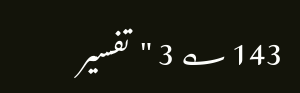143 ؎ 3 "تفسیر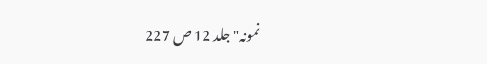نمونہ" جلد 12 ص 227